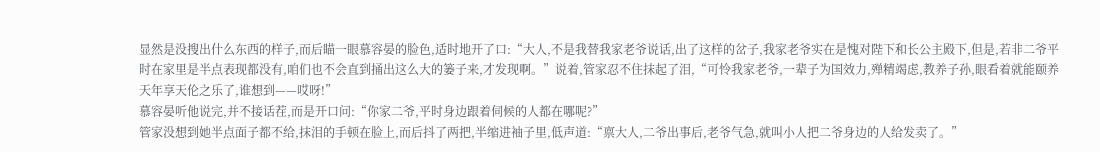显然是没搜出什么东西的样子,而后瞄一眼慕容晏的脸色,适时地开了口:“大人,不是我替我家老爷说话,出了这样的岔子,我家老爷实在是愧对陛下和长公主殿下,但是,若非二爷平时在家里是半点表现都没有,咱们也不会直到捅出这么大的篓子来,才发现啊。”说着,管家忍不住抹起了泪,“可怜我家老爷,一辈子为国效力,殚精竭虑,教养子孙,眼看着就能颐养天年享天伦之乐了,谁想到——哎呀!”
慕容晏听他说完,并不接话茬,而是开口问:“你家二爷,平时身边跟着伺候的人都在哪呢?”
管家没想到她半点面子都不给,抹泪的手顿在脸上,而后抖了两把,半缩进袖子里,低声道:“禀大人,二爷出事后,老爷气急,就叫小人把二爷身边的人给发卖了。”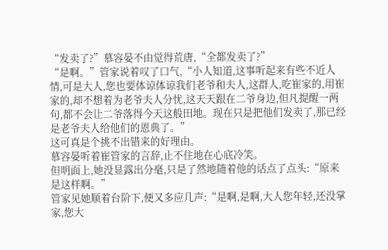“发卖了?”慕容晏不由觉得荒唐,“全都发卖了?”
“是啊。”管家说着叹了口气,“小人知道,这事听起来有些不近人情,可是大人,您也要体谅体谅我们老爷和夫人,这群人,吃崔家的,用崔家的,却不想着为老爷夫人分忧,这天天跟在二爷身边,但凡提醒一两句,都不会让二爷落得今天这般田地。现在只是把他们发卖了,那已经是老爷夫人给他们的恩典了。”
这可真是个挑不出错来的好理由。
慕容晏听着崔管家的言辞,止不住地在心底冷笑。
但明面上,她没显露出分毫,只是了然地随着他的话点了点头:“原来是这样啊。”
管家见她顺着台阶下,便又多应几声:“是啊,是啊,大人您年轻,还没掌家,您大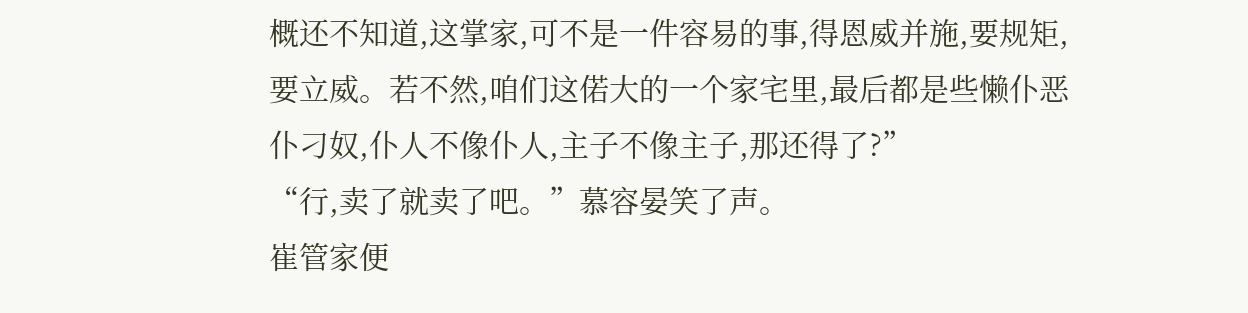概还不知道,这掌家,可不是一件容易的事,得恩威并施,要规矩,要立威。若不然,咱们这偌大的一个家宅里,最后都是些懒仆恶仆刁奴,仆人不像仆人,主子不像主子,那还得了?”
“行,卖了就卖了吧。”慕容晏笑了声。
崔管家便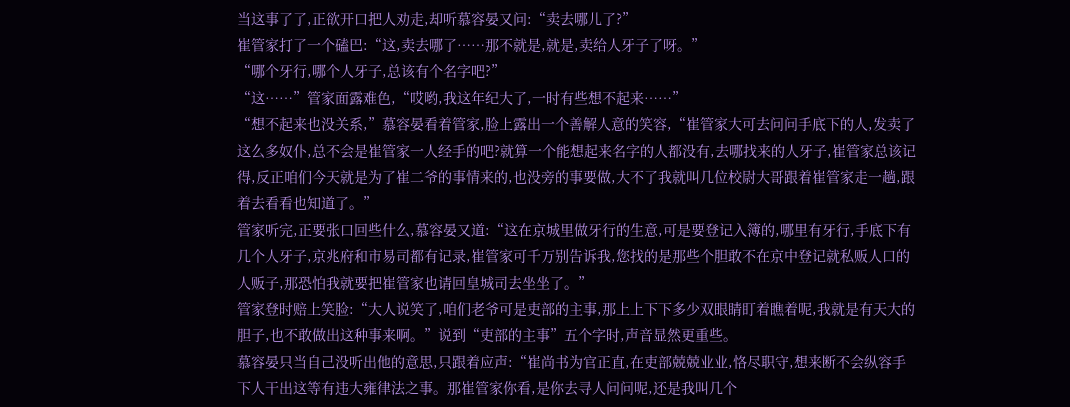当这事了了,正欲开口把人劝走,却听慕容晏又问:“卖去哪儿了?”
崔管家打了一个磕巴:“这,卖去哪了……那不就是,就是,卖给人牙子了呀。”
“哪个牙行,哪个人牙子,总该有个名字吧?”
“这……”管家面露难色,“哎哟,我这年纪大了,一时有些想不起来……”
“想不起来也没关系,”慕容晏看着管家,脸上露出一个善解人意的笑容,“崔管家大可去问问手底下的人,发卖了这么多奴仆,总不会是崔管家一人经手的吧?就算一个能想起来名字的人都没有,去哪找来的人牙子,崔管家总该记得,反正咱们今天就是为了崔二爷的事情来的,也没旁的事要做,大不了我就叫几位校尉大哥跟着崔管家走一趟,跟着去看看也知道了。”
管家听完,正要张口回些什么,慕容晏又道:“这在京城里做牙行的生意,可是要登记入簿的,哪里有牙行,手底下有几个人牙子,京兆府和市易司都有记录,崔管家可千万别告诉我,您找的是那些个胆敢不在京中登记就私贩人口的人贩子,那恐怕我就要把崔管家也请回皇城司去坐坐了。”
管家登时赔上笑脸:“大人说笑了,咱们老爷可是吏部的主事,那上上下下多少双眼睛盯着瞧着呢,我就是有天大的胆子,也不敢做出这种事来啊。”说到“吏部的主事”五个字时,声音显然更重些。
慕容晏只当自己没听出他的意思,只跟着应声:“崔尚书为官正直,在吏部兢兢业业,恪尽职守,想来断不会纵容手下人干出这等有违大雍律法之事。那崔管家你看,是你去寻人问问呢,还是我叫几个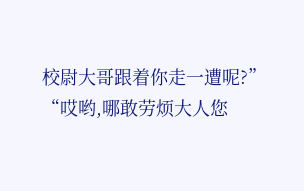校尉大哥跟着你走一遭呢?”
“哎哟,哪敢劳烦大人您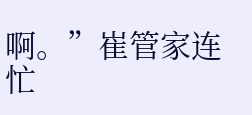啊。”崔管家连忙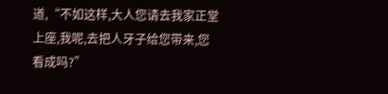道,“不如这样,大人您请去我家正堂上座,我呢,去把人牙子给您带来,您看成吗?”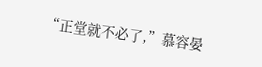“正堂就不必了,”慕容晏